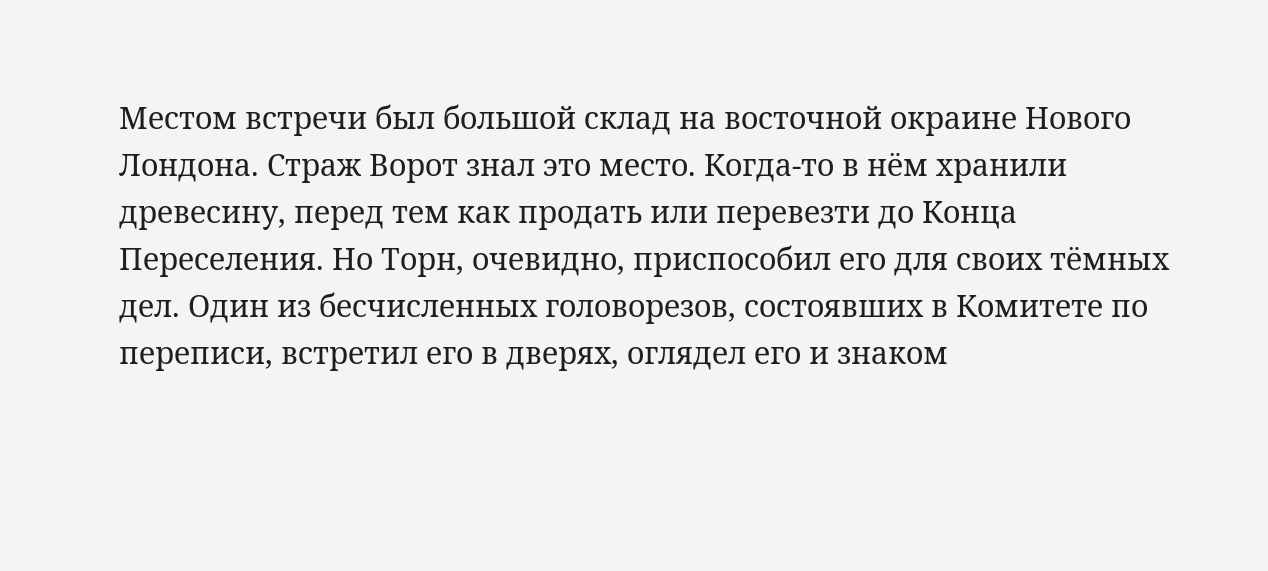Местом встречи был большой склад на восточной окраине Нового Лондона. Страж Ворот знал это место. Когда-то в нём хранили древесину, перед тем как продать или перевезти до Конца Переселения. Но Торн, очевидно, приспособил его для своих тёмных дел. Один из бесчисленных головорезов, состоявших в Комитете по переписи, встретил его в дверях, оглядел его и знаком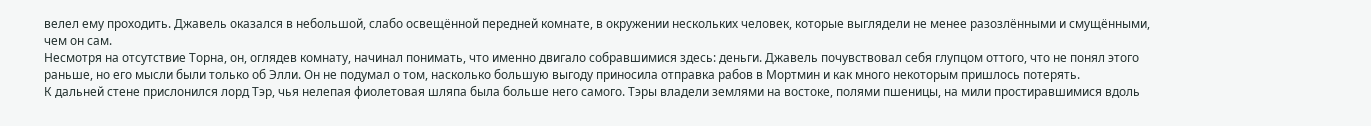велел ему проходить. Джавель оказался в небольшой, слабо освещённой передней комнате, в окружении нескольких человек, которые выглядели не менее разозлёнными и смущёнными, чем он сам.
Несмотря на отсутствие Торна, он, оглядев комнату, начинал понимать, что именно двигало собравшимися здесь: деньги. Джавель почувствовал себя глупцом оттого, что не понял этого раньше, но его мысли были только об Элли. Он не подумал о том, насколько большую выгоду приносила отправка рабов в Мортмин и как много некоторым пришлось потерять.
К дальней стене прислонился лорд Тэр, чья нелепая фиолетовая шляпа была больше него самого. Тэры владели землями на востоке, полями пшеницы, на мили простиравшимися вдоль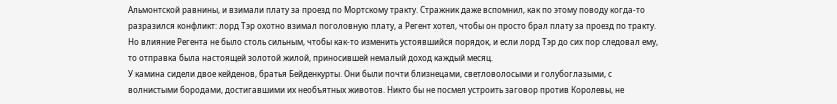Альмонтской равнины, и взимали плату за проезд по Мортскому тракту. Стражник даже вспомнил, как по этому поводу когда-то разразился конфликт: лорд Тэр охотно взимал поголовную плату, а Регент хотел, чтобы он просто брал плату за проезд по тракту. Но влияние Регента не было столь сильным, чтобы как-то изменить устоявшийся порядок, и если лорд Тэр до сих пор следовал ему, то отправка была настоящей золотой жилой, приносившей немалый доход каждый месяц.
У камина сидели двое кейденов, братья Бейденкурты. Они были почти близнецами, светловолосыми и голубоглазыми, с волнистыми бородами, достигавшими их необъятных животов. Никто бы не посмел устроить заговор против Королевы, не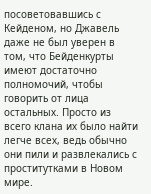посоветовавшись с Кейденом, но Джавель даже не был уверен в том, что Бейденкурты имеют достаточно полномочий, чтобы говорить от лица остальных. Просто из всего клана их было найти легче всех, ведь обычно они пили и развлекались с проститутками в Новом мире.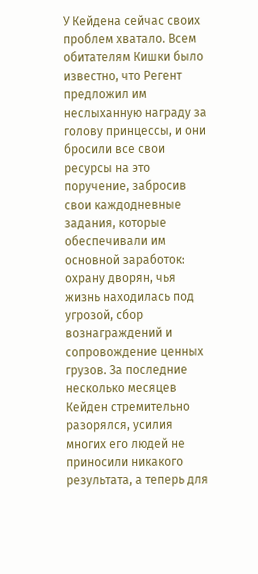У Кейдена сейчас своих проблем хватало. Всем обитателям Кишки было известно, что Регент предложил им неслыханную награду за голову принцессы, и они бросили все свои ресурсы на это поручение, забросив свои каждодневные задания, которые обеспечивали им основной заработок: охрану дворян, чья жизнь находилась под угрозой, сбор вознаграждений и сопровождение ценных грузов. За последние несколько месяцев Кейден стремительно разорялся, усилия многих его людей не приносили никакого результата, а теперь для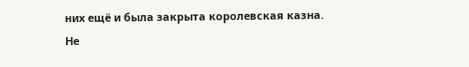них ещё и была закрыта королевская казна. Не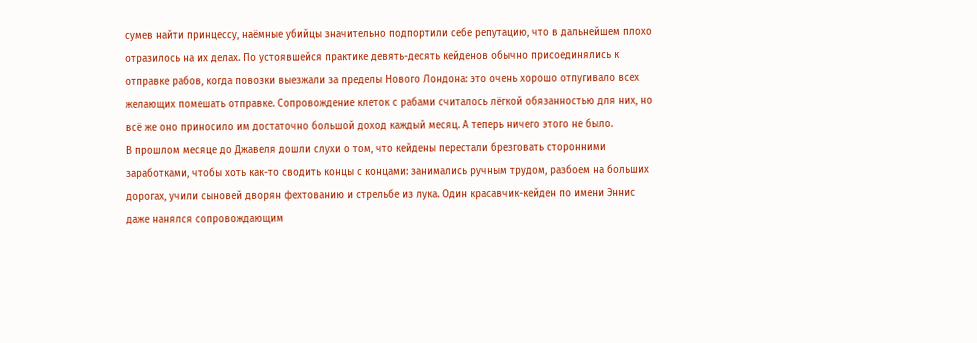сумев найти принцессу, наёмные убийцы значительно подпортили себе репутацию, что в дальнейшем плохо отразилось на их делах. По устоявшейся практике девять-десять кейденов обычно присоединялись к отправке рабов, когда повозки выезжали за пределы Нового Лондона: это очень хорошо отпугивало всех желающих помешать отправке. Сопровождение клеток с рабами считалось лёгкой обязанностью для них, но всё же оно приносило им достаточно большой доход каждый месяц. А теперь ничего этого не было.
В прошлом месяце до Джавеля дошли слухи о том, что кейдены перестали брезговать сторонними заработками, чтобы хоть как-то сводить концы с концами: занимались ручным трудом, разбоем на больших дорогах, учили сыновей дворян фехтованию и стрельбе из лука. Один красавчик-кейден по имени Эннис даже нанялся сопровождающим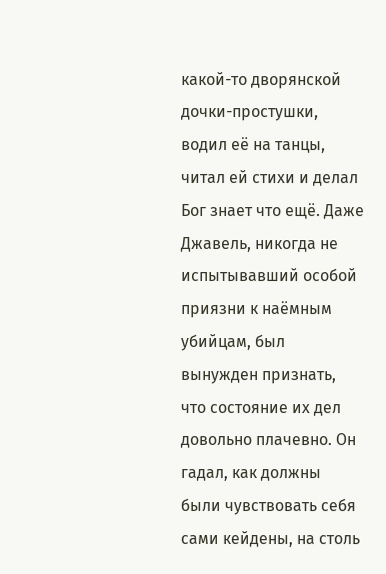какой-то дворянской дочки-простушки, водил её на танцы, читал ей стихи и делал Бог знает что ещё. Даже Джавель, никогда не испытывавший особой приязни к наёмным убийцам, был вынужден признать, что состояние их дел довольно плачевно. Он гадал, как должны были чувствовать себя сами кейдены, на столь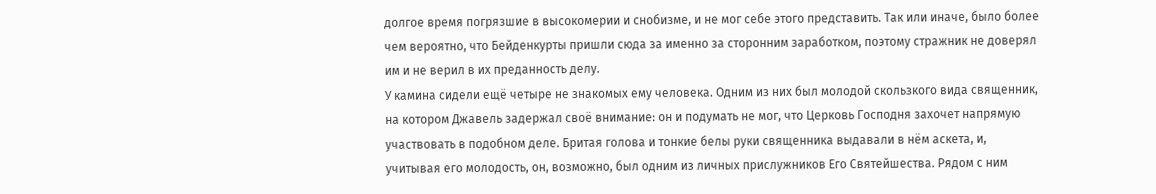долгое время погрязшие в высокомерии и снобизме, и не мог себе этого представить. Так или иначе, было более чем вероятно, что Бейденкурты пришли сюда за именно за сторонним заработком, поэтому стражник не доверял им и не верил в их преданность делу.
У камина сидели ещё четыре не знакомых ему человека. Одним из них был молодой скользкого вида священник, на котором Джавель задержал своё внимание: он и подумать не мог, что Церковь Господня захочет напрямую участвовать в подобном деле. Бритая голова и тонкие белы руки священника выдавали в нём аскета, и, учитывая его молодость, он, возможно, был одним из личных прислужников Его Святейшества. Рядом с ним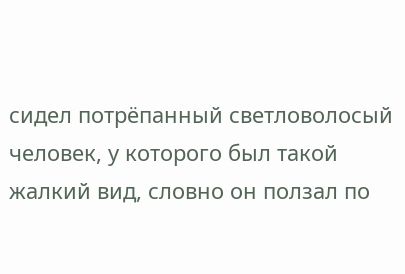сидел потрёпанный светловолосый человек, у которого был такой жалкий вид, словно он ползал по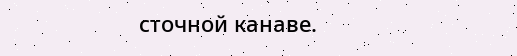сточной канаве.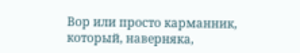Вор или просто карманник, который, наверняка,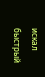искал быстрый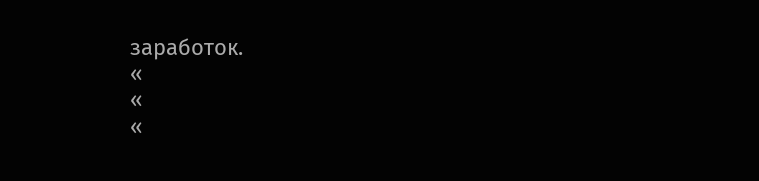заработок.
«
«
«